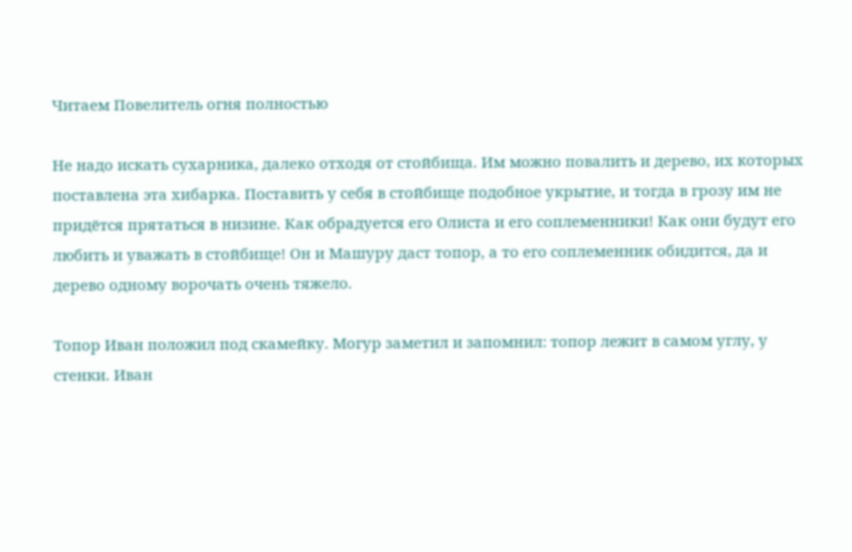Читаем Повелитель огня полностью

Не надо искать сухарника, далеко отходя от стойбища. Им можно повалить и дерево, их которых поставлена эта хибарка. Поставить у себя в стойбище подобное укрытие, и тогда в грозу им не придётся прятаться в низине. Как обрадуется его Олиста и его соплеменники! Как они будут его любить и уважать в стойбище! Он и Машуру даст топор, а то его соплеменник обидится, да и дерево одному ворочать очень тяжело.

Топор Иван положил под скамейку. Могур заметил и запомнил: топор лежит в самом углу, у стенки. Иван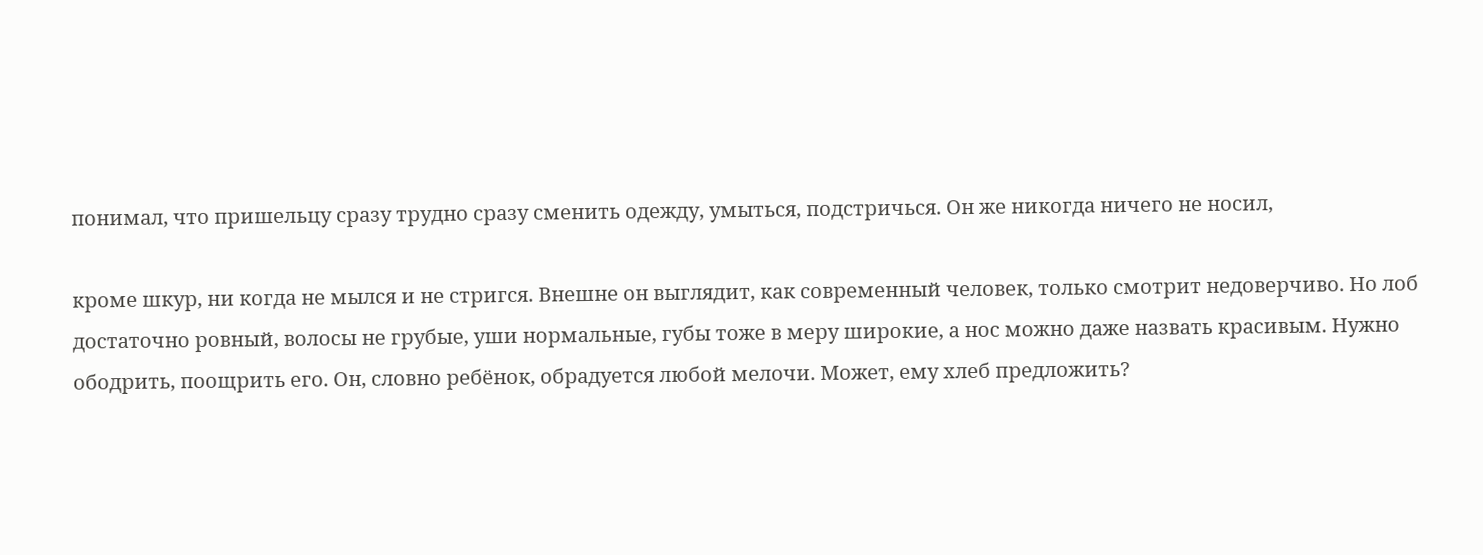понимал, что пришельцу сразу трудно сразу сменить одежду, умыться, подстричься. Он же никогда ничего не носил,

кроме шкур, ни когда не мылся и не стригся. Внешне он выглядит, как современный человек, только смотрит недоверчиво. Но лоб достаточно ровный, волосы не грубые, уши нормальные, губы тоже в меру широкие, а нос можно даже назвать красивым. Нужно ободрить, поощрить его. Он, словно ребёнок, обрадуется любой мелочи. Может, ему хлеб предложить?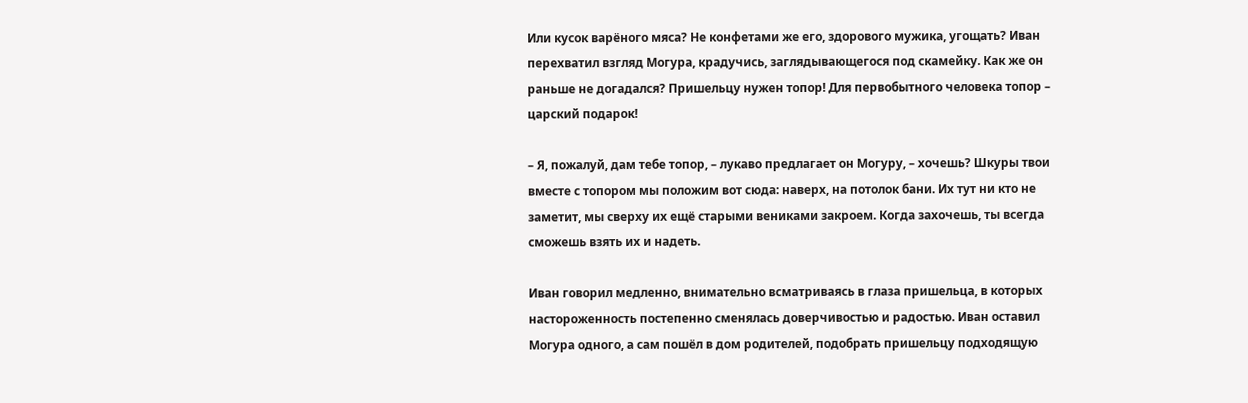Или кусок варёного мяса? Не конфетами же его, здорового мужика, угощать? Иван перехватил взгляд Могура, крадучись, заглядывающегося под скамейку. Как же он раньше не догадался? Пришельцу нужен топор! Для первобытного человека топор – царский подарок!

– Я, пожалуй, дам тебе топор, – лукаво предлагает он Могуру, – хочешь? Шкуры твои вместе с топором мы положим вот сюда: наверх, на потолок бани. Их тут ни кто не заметит, мы сверху их ещё старыми вениками закроем. Когда захочешь, ты всегда сможешь взять их и надеть.

Иван говорил медленно, внимательно всматриваясь в глаза пришельца, в которых настороженность постепенно сменялась доверчивостью и радостью. Иван оставил Могура одного, а сам пошёл в дом родителей, подобрать пришельцу подходящую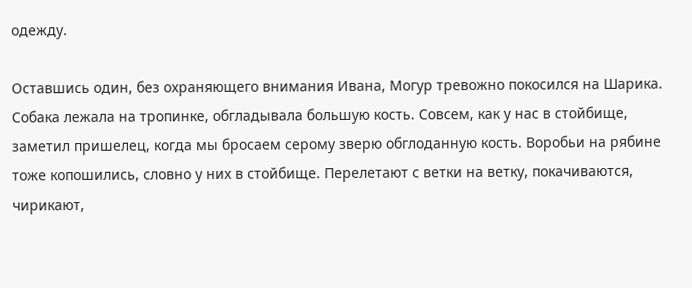одежду.

Оставшись один, без охраняющего внимания Ивана, Могур тревожно покосился на Шарика. Собака лежала на тропинке, обгладывала большую кость. Совсем, как у нас в стойбище, заметил пришелец, когда мы бросаем серому зверю обглоданную кость. Воробьи на рябине тоже копошились, словно у них в стойбище. Перелетают с ветки на ветку, покачиваются, чирикают,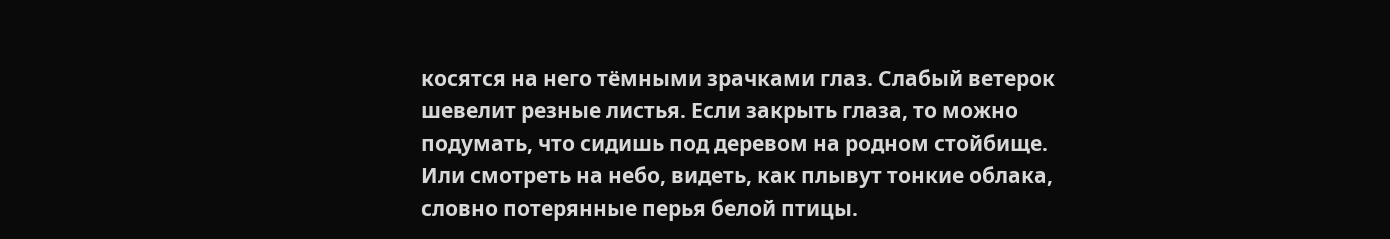косятся на него тёмными зрачками глаз. Слабый ветерок шевелит резные листья. Если закрыть глаза, то можно подумать, что сидишь под деревом на родном стойбище. Или смотреть на небо, видеть, как плывут тонкие облака, словно потерянные перья белой птицы.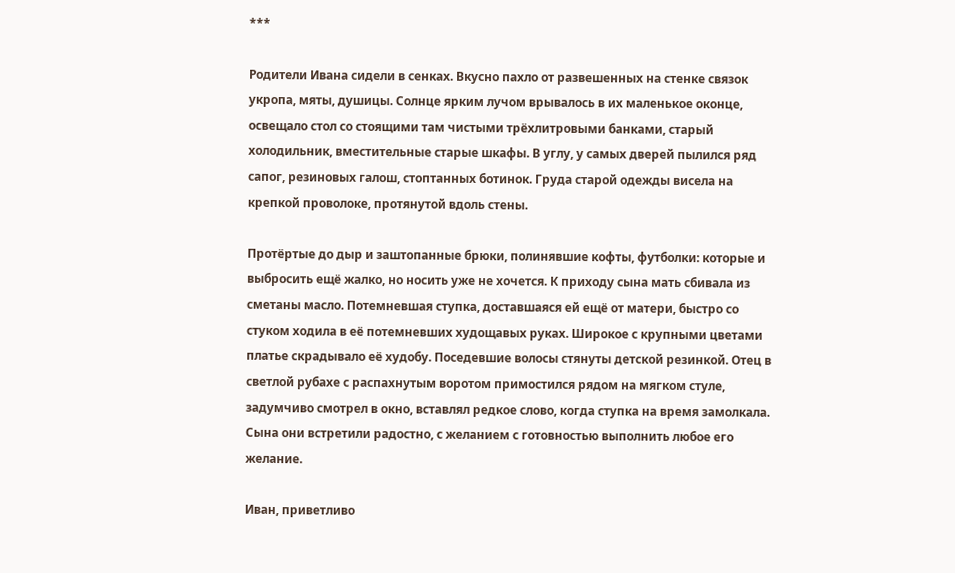***

Родители Ивана сидели в сенках. Вкусно пахло от развешенных на стенке связок укропа, мяты, душицы. Солнце ярким лучом врывалось в их маленькое оконце, освещало стол со стоящими там чистыми трёхлитровыми банками, старый холодильник, вместительные старые шкафы. В углу, у самых дверей пылился ряд сапог, резиновых галош, стоптанных ботинок. Груда старой одежды висела на крепкой проволоке, протянутой вдоль стены.

Протёртые до дыр и заштопанные брюки, полинявшие кофты, футболки: которые и выбросить ещё жалко, но носить уже не хочется. К приходу сына мать сбивала из сметаны масло. Потемневшая ступка, доставшаяся ей ещё от матери, быстро со стуком ходила в её потемневших худощавых руках. Широкое с крупными цветами платье скрадывало её худобу. Поседевшие волосы стянуты детской резинкой. Отец в светлой рубахе с распахнутым воротом примостился рядом на мягком стуле, задумчиво смотрел в окно, вставлял редкое слово, когда ступка на время замолкала. Сына они встретили радостно, с желанием с готовностью выполнить любое его желание.

Иван, приветливо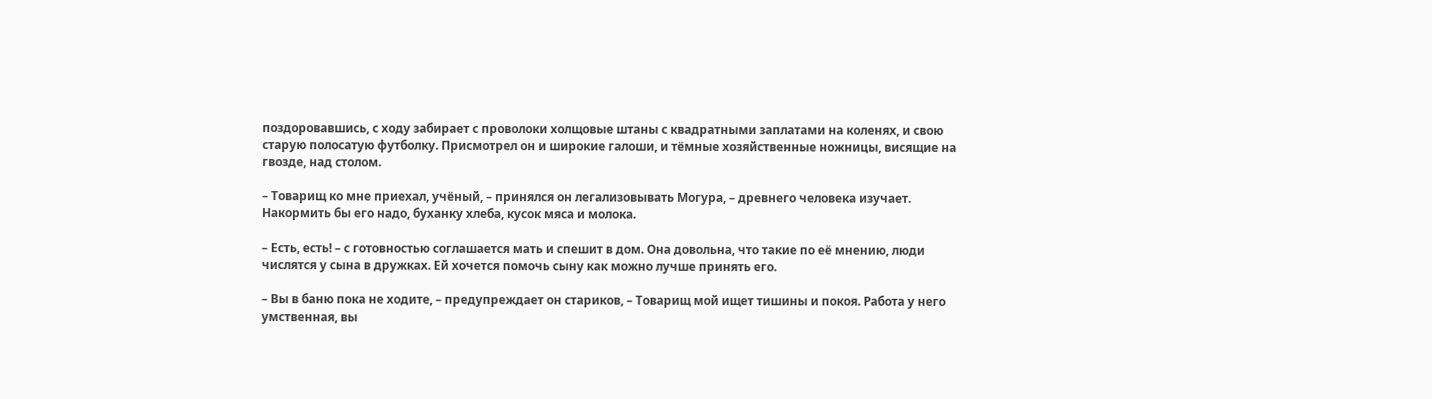поздоровавшись, с ходу забирает с проволоки холщовые штаны с квадратными заплатами на коленях, и свою старую полосатую футболку. Присмотрел он и широкие галоши, и тёмные хозяйственные ножницы, висящие на гвозде, над столом.

– Товарищ ко мне приехал, учёный, – принялся он легализовывать Могура, – древнего человека изучает. Накормить бы его надо, буханку хлеба, кусок мяса и молока.

– Есть, есть! – с готовностью соглашается мать и спешит в дом. Она довольна, что такие по её мнению, люди числятся у сына в дружках. Ей хочется помочь сыну как можно лучше принять его.

– Вы в баню пока не ходите, – предупреждает он стариков, – Товарищ мой ищет тишины и покоя. Работа у него умственная, вы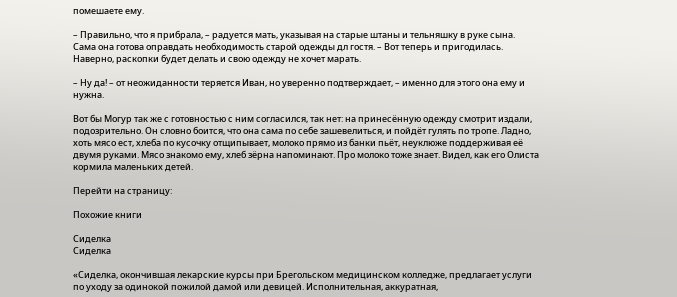помешаете ему.

– Правильно, что я прибрала, – радуется мать, указывая на старые штаны и тельняшку в руке сына. Сама она готова оправдать необходимость старой одежды дл гостя. – Вот теперь и пригодилась. Наверно, раскопки будет делать и свою одежду не хочет марать.

– Ну да! – от неожиданности теряется Иван, но уверенно подтверждает, – именно для этого она ему и нужна.

Вот бы Могур так же с готовностью с ним согласился, так нет: на принесённую одежду смотрит издали, подозрительно. Он словно боится, что она сама по себе зашевелиться, и пойдёт гулять по тропе. Ладно, хоть мясо ест, хлеба по кусочку отщипывает, молоко прямо из банки пьёт, неуклюже поддерживая её двумя руками. Мясо знакомо ему, хлеб зёрна напоминают. Про молоко тоже знает. Видел, как его Олиста кормила маленьких детей.

Перейти на страницу:

Похожие книги

Сиделка
Сиделка

«Сиделка, окончившая лекарские курсы при Брегольском медицинском колледже, предлагает услуги по уходу за одинокой пожилой дамой или девицей. Исполнительная, аккуратная,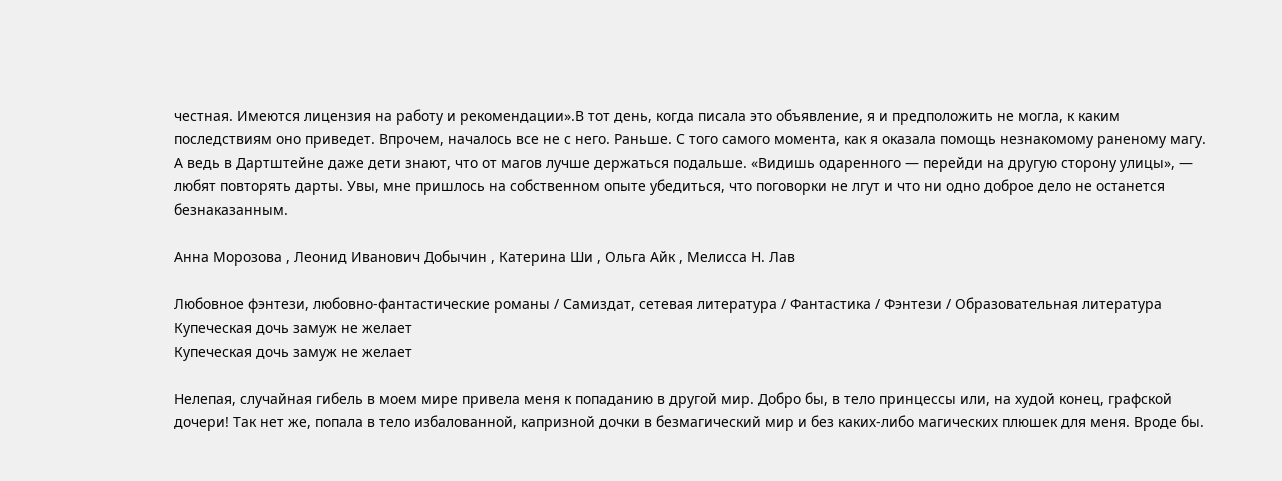честная. Имеются лицензия на работу и рекомендации».В тот день, когда писала это объявление, я и предположить не могла, к каким последствиям оно приведет. Впрочем, началось все не с него. Раньше. С того самого момента, как я оказала помощь незнакомому раненому магу. А ведь в Дартштейне даже дети знают, что от магов лучше держаться подальше. «Видишь одаренного — перейди на другую сторону улицы», — любят повторять дарты. Увы, мне пришлось на собственном опыте убедиться, что поговорки не лгут и что ни одно доброе дело не останется безнаказанным.

Анна Морозова , Леонид Иванович Добычин , Катерина Ши , Ольга Айк , Мелисса Н. Лав

Любовное фэнтези, любовно-фантастические романы / Самиздат, сетевая литература / Фантастика / Фэнтези / Образовательная литература
Купеческая дочь замуж не желает
Купеческая дочь замуж не желает

Нелепая, случайная гибель в моем мире привела меня к попаданию в другой мир. Добро бы, в тело принцессы или, на худой конец, графской дочери! Так нет же, попала в тело избалованной, капризной дочки в безмагический мир и без каких-либо магических плюшек для меня. Вроде бы.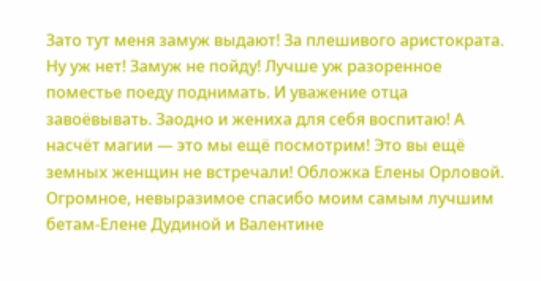Зато тут меня замуж выдают! За плешивого аристократа. Ну уж нет! Замуж не пойду! Лучше уж разоренное поместье поеду поднимать. И уважение отца завоёвывать. Заодно и жениха для себя воспитаю! А насчёт магии — это мы ещё посмотрим! Это вы ещё земных женщин не встречали! Обложка Елены Орловой. Огромное, невыразимое спасибо моим самым лучшим бетам-Елене Дудиной и Валентине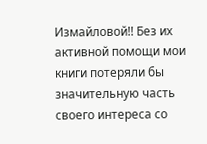Измайловой!! Без их активной помощи мои книги потеряли бы значительную часть своего интереса со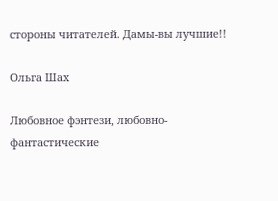стороны читателей. Дамы-вы лучшие!!

Ольга Шах

Любовное фэнтези, любовно-фантастические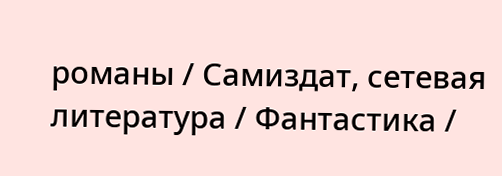романы / Самиздат, сетевая литература / Фантастика /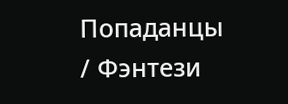Попаданцы / Фэнтези